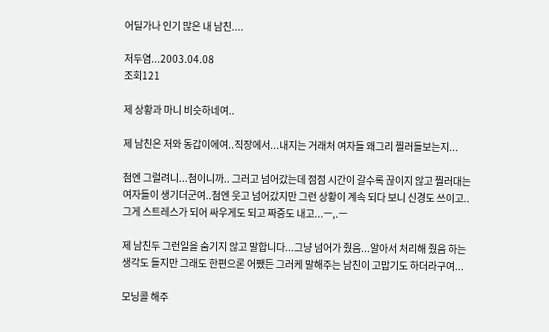어딜가나 인기 많은 내 남친....

저두염...2003.04.08
조회121

제 상황과 마니 비슷하네여..

제 남친은 저와 동갑이에여..직장에서...내지는 거래처 여자들 왜그리 찔러들보는지...

첨엔 그럴려니...첨이니까.. 그러고 넘어갔는데 점점 시간이 갈수록 끊이지 않고 찔러대는 여자들이 생기더군여..첨엔 웃고 넘어갔지만 그런 상황이 계속 되다 보니 신경도 쓰이고..그게 스트레스가 되어 싸우게도 되고 짜증도 내고...ㅡ,.ㅡ

제 남친두 그런일을 숨기지 않고 말합니다...그냥 넘어가 줬음...알아서 처리해 줬음 하는 생각도 들지만 그래도 한편으론 어쨌든 그러케 말해주는 남친이 고맙기도 하더라구여...

모닝콜 해주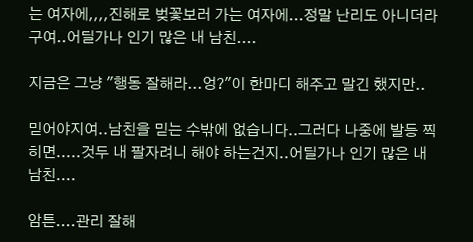는 여자에,,,,진해로 벚꽃보러 가는 여자에...정말 난리도 아니더라구여..어딜가나 인기 많은 내 남친....

지금은 그냥 "행동 잘해라...엉?"이 한마디 해주고 말긴 했지만..

믿어야지여..남친을 믿는 수밖에 없습니다..그러다 나중에 발등 찍히면.....것두 내 팔자려니 해야 하는건지..어딜가나 인기 많은 내 남친....

암튼....관리 잘해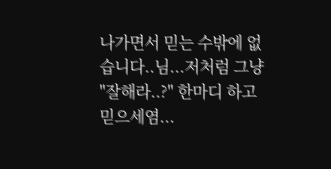나가면서 믿는 수밖에 없습니다..님...저처럼 그냥 "잘해라..?" 한마디 하고 믿으세염...